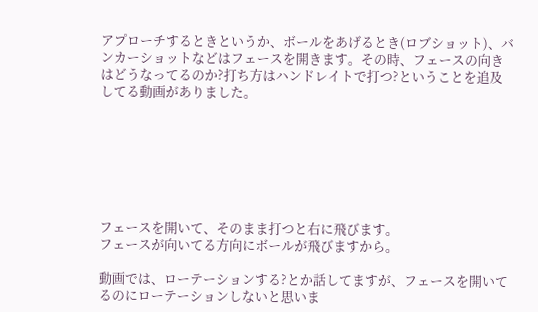アプローチするときというか、ボールをあげるとき(ロブショット)、バンカーショットなどはフェースを開きます。その時、フェースの向きはどうなってるのか?打ち方はハンドレイトで打つ?ということを追及してる動画がありました。







フェースを開いて、そのまま打つと右に飛びます。
フェースが向いてる方向にボールが飛びますから。

動画では、ローテーションする?とか話してますが、フェースを開いてるのにローテーションしないと思いま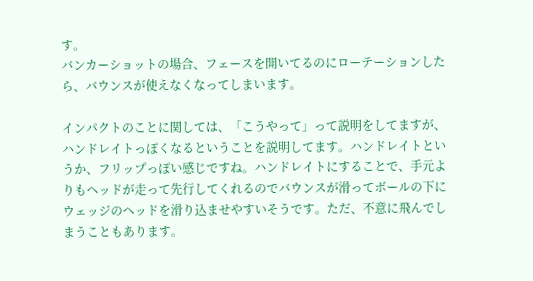す。
バンカーショットの場合、フェースを開いてるのにローテーションしたら、バウンスが使えなくなってしまいます。

インパクトのことに関しては、「こうやって」って説明をしてますが、ハンドレイトっぽくなるということを説明してます。ハンドレイトというか、フリップっぽい感じですね。ハンドレイトにすることで、手元よりもヘッドが走って先行してくれるのでバウンスが滑ってボールの下にウェッジのヘッドを滑り込ませやすいそうです。ただ、不意に飛んでしまうこともあります。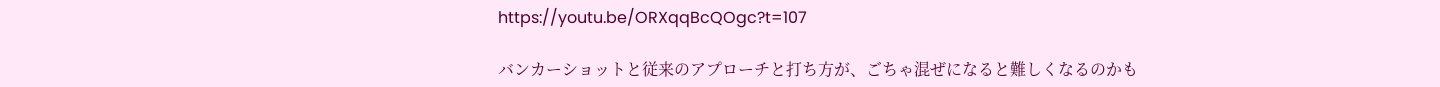https://youtu.be/ORXqqBcQOgc?t=107

バンカーショットと従来のアプローチと打ち方が、ごちゃ混ぜになると難しくなるのかも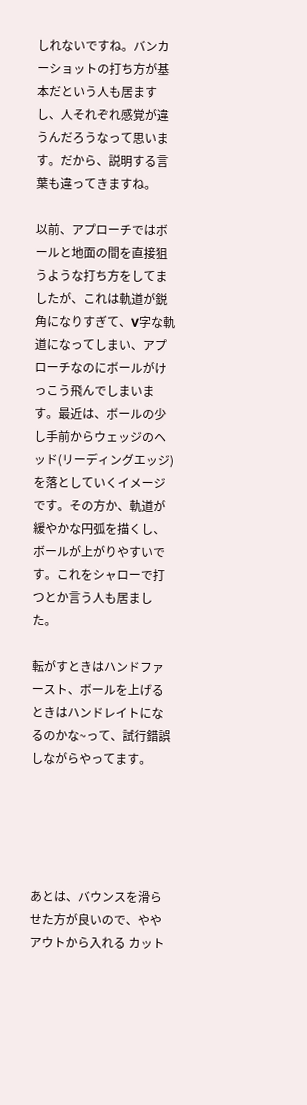しれないですね。バンカーショットの打ち方が基本だという人も居ますし、人それぞれ感覚が違うんだろうなって思います。だから、説明する言葉も違ってきますね。

以前、アプローチではボールと地面の間を直接狙うような打ち方をしてましたが、これは軌道が鋭角になりすぎて、V字な軌道になってしまい、アプローチなのにボールがけっこう飛んでしまいます。最近は、ボールの少し手前からウェッジのヘッド(リーディングエッジ)を落としていくイメージです。その方か、軌道が緩やかな円弧を描くし、ボールが上がりやすいです。これをシャローで打つとか言う人も居ました。

転がすときはハンドファースト、ボールを上げるときはハンドレイトになるのかな~って、試行錯誤しながらやってます。





あとは、バウンスを滑らせた方が良いので、ややアウトから入れる カット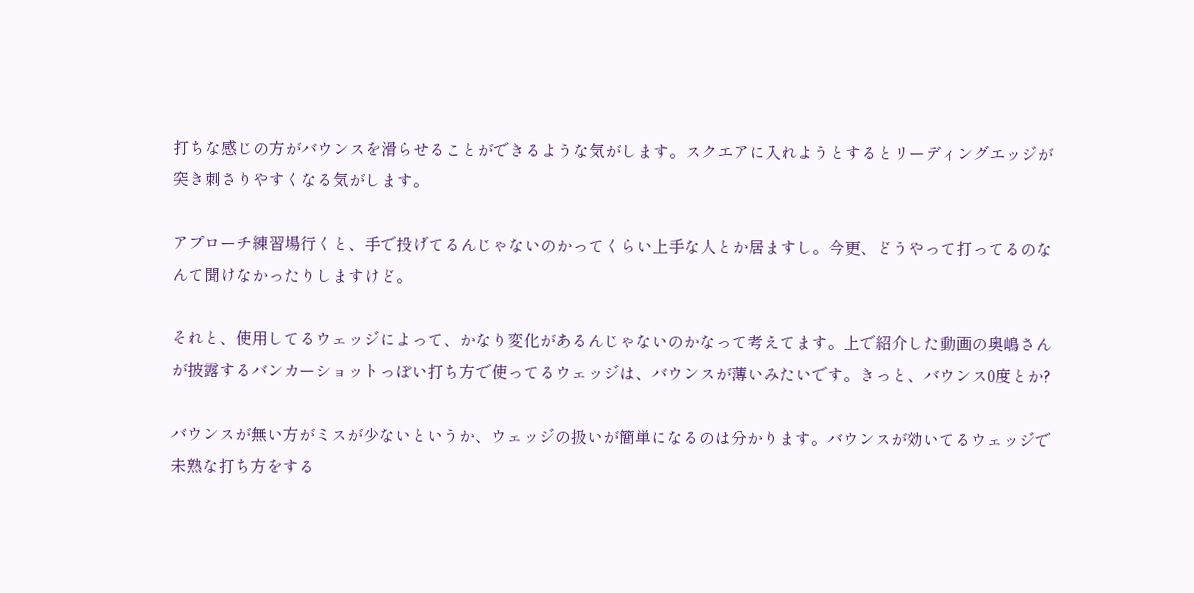打ちな感じの方がバウンスを滑らせることができるような気がします。スクエアに入れようとするとリーディングエッジが突き刺さりやすくなる気がします。

アプローチ練習場行くと、手で投げてるんじゃないのかってくらい上手な人とか居ますし。今更、どうやって打ってるのなんて聞けなかったりしますけど。

それと、使用してるウェッジによって、かなり変化があるんじゃないのかなって考えてます。上で紹介した動画の奥嶋さんが披露するバンカーショットっぽい打ち方で使ってるウェッジは、バウンスが薄いみたいです。きっと、バウンス0度とか?

バウンスが無い方がミスが少ないというか、ウェッジの扱いが簡単になるのは分かります。バウンスが効いてるウェッジで未熟な打ち方をする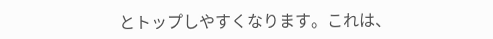とトップしやすくなります。これは、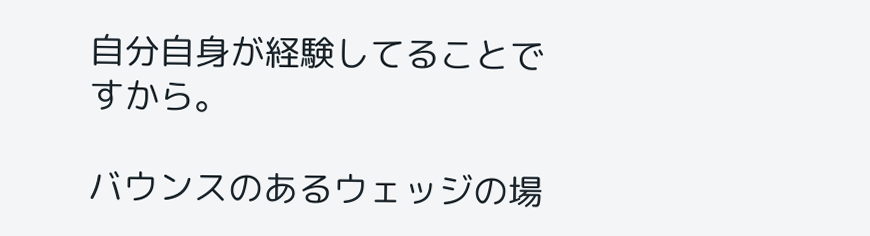自分自身が経験してることですから。

バウンスのあるウェッジの場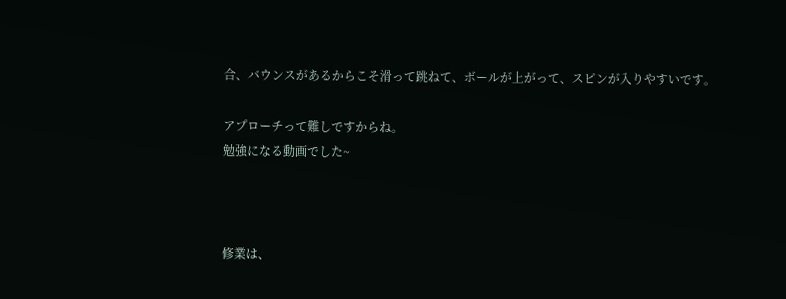合、バウンスがあるからこそ滑って跳ねて、ボールが上がって、スピンが入りやすいです。

アプローチって難しですからね。
勉強になる動画でした~



修業は、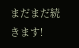まだまだ続きます!